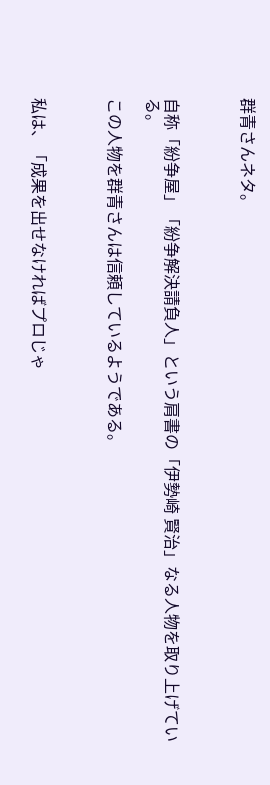群青さんネタ。



自称「紛争屋」「紛争解決請負人」という肩書の「伊勢崎 賢治」なる人物を取り上げている。

この人物を群青さんは信頼しているようである。



私は、「成果を出せなければプロじゃ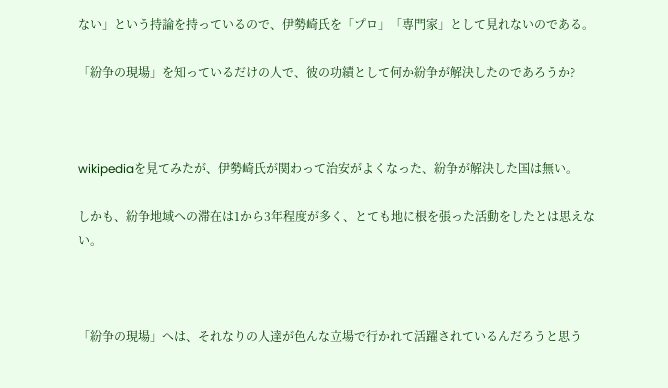ない」という持論を持っているので、伊勢崎氏を「プロ」「専門家」として見れないのである。

「紛争の現場」を知っているだけの人で、彼の功績として何か紛争が解決したのであろうか?



wikipediaを見てみたが、伊勢崎氏が関わって治安がよくなった、紛争が解決した国は無い。

しかも、紛争地域への滞在は1から3年程度が多く、とても地に根を張った活動をしたとは思えない。



「紛争の現場」へは、それなりの人達が色んな立場で行かれて活躍されているんだろうと思う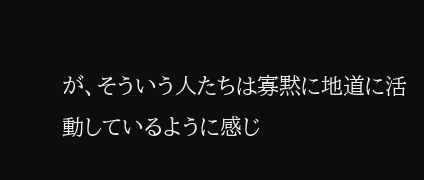が、そういう人たちは寡黙に地道に活動しているように感じ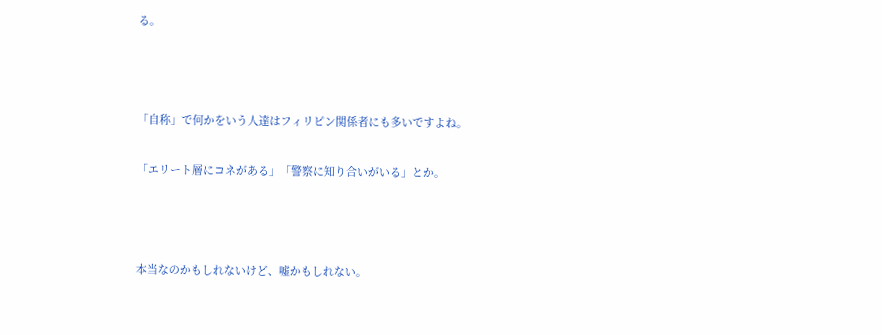る。



「自称」で何かをいう人達はフィリピン関係者にも多いですよね。

「エリート層にコネがある」「警察に知り合いがいる」とか。



本当なのかもしれないけど、嘘かもしれない。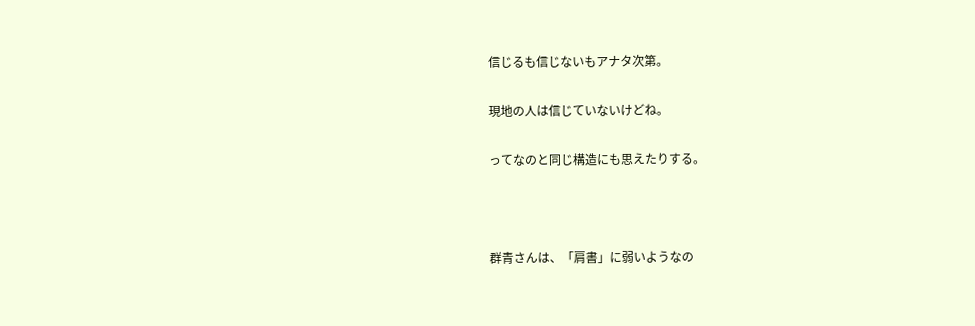信じるも信じないもアナタ次第。

現地の人は信じていないけどね。

ってなのと同じ構造にも思えたりする。



群青さんは、「肩書」に弱いようなの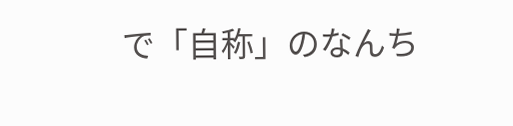で「自称」のなんち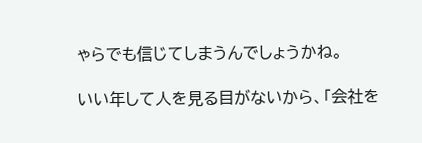ゃらでも信じてしまうんでしょうかね。

いい年して人を見る目がないから、「会社を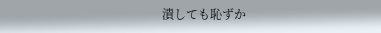潰しても恥ずか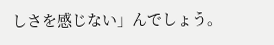しさを感じない」んでしょう。